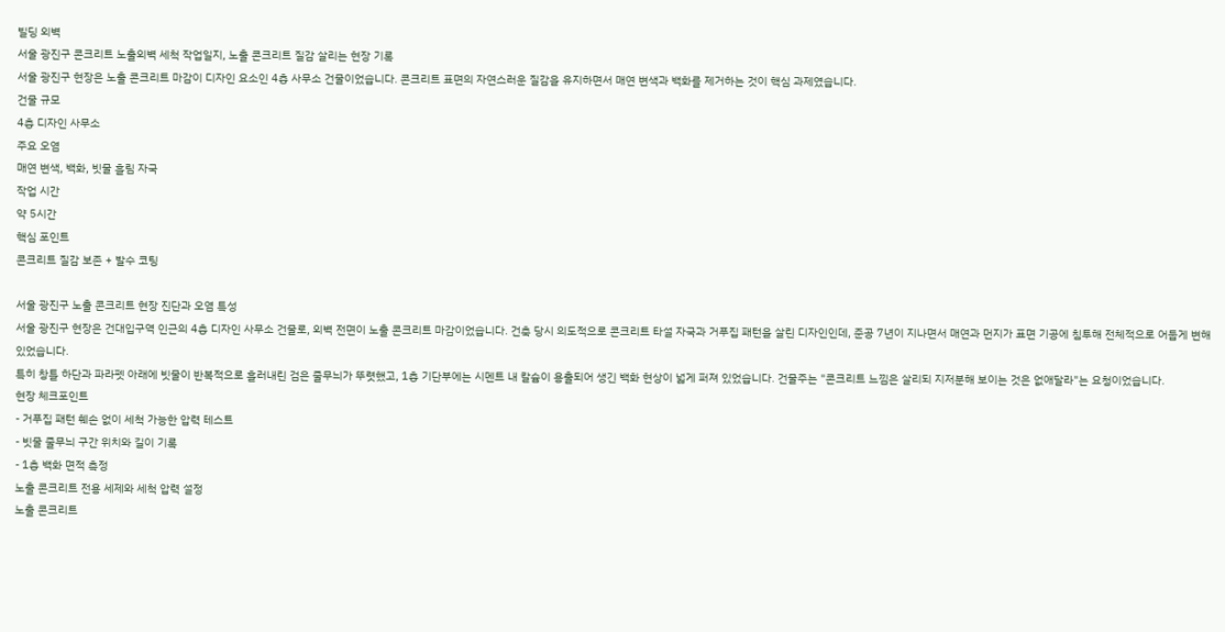빌딩 외벽
서울 광진구 콘크리트 노출외벽 세척 작업일지, 노출 콘크리트 질감 살리는 현장 기록
서울 광진구 현장은 노출 콘크리트 마감이 디자인 요소인 4층 사무소 건물이었습니다. 콘크리트 표면의 자연스러운 질감을 유지하면서 매연 변색과 백화를 제거하는 것이 핵심 과제였습니다.
건물 규모
4층 디자인 사무소
주요 오염
매연 변색, 백화, 빗물 흘림 자국
작업 시간
약 5시간
핵심 포인트
콘크리트 질감 보존 + 발수 코팅

서울 광진구 노출 콘크리트 현장 진단과 오염 특성
서울 광진구 현장은 건대입구역 인근의 4층 디자인 사무소 건물로, 외벽 전면이 노출 콘크리트 마감이었습니다. 건축 당시 의도적으로 콘크리트 타설 자국과 거푸집 패턴을 살린 디자인인데, 준공 7년이 지나면서 매연과 먼지가 표면 기공에 침투해 전체적으로 어둡게 변해 있었습니다.
특히 창틀 하단과 파라펫 아래에 빗물이 반복적으로 흘러내린 검은 줄무늬가 뚜렷했고, 1층 기단부에는 시멘트 내 칼슘이 용출되어 생긴 백화 현상이 넓게 퍼져 있었습니다. 건물주는 "콘크리트 느낌은 살리되 지저분해 보이는 것은 없애달라"는 요청이었습니다.
현장 체크포인트
- 거푸집 패턴 훼손 없이 세척 가능한 압력 테스트
- 빗물 줄무늬 구간 위치와 길이 기록
- 1층 백화 면적 측정
노출 콘크리트 전용 세제와 세척 압력 설정
노출 콘크리트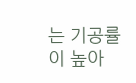는 기공률이 높아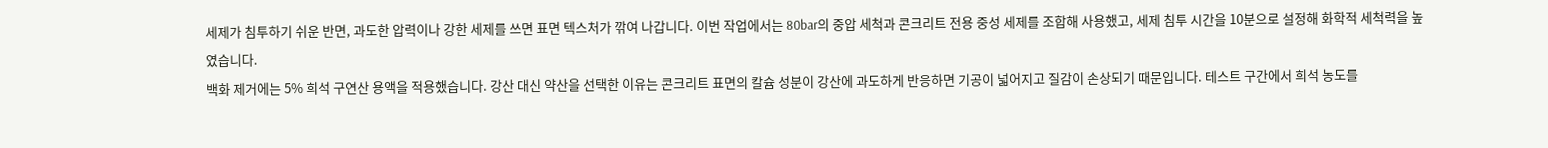세제가 침투하기 쉬운 반면, 과도한 압력이나 강한 세제를 쓰면 표면 텍스처가 깎여 나갑니다. 이번 작업에서는 80bar의 중압 세척과 콘크리트 전용 중성 세제를 조합해 사용했고, 세제 침투 시간을 10분으로 설정해 화학적 세척력을 높였습니다.
백화 제거에는 5% 희석 구연산 용액을 적용했습니다. 강산 대신 약산을 선택한 이유는 콘크리트 표면의 칼슘 성분이 강산에 과도하게 반응하면 기공이 넓어지고 질감이 손상되기 때문입니다. 테스트 구간에서 희석 농도를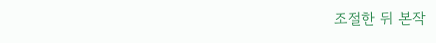조절한 뒤 본작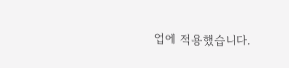업에 적용했습니다.